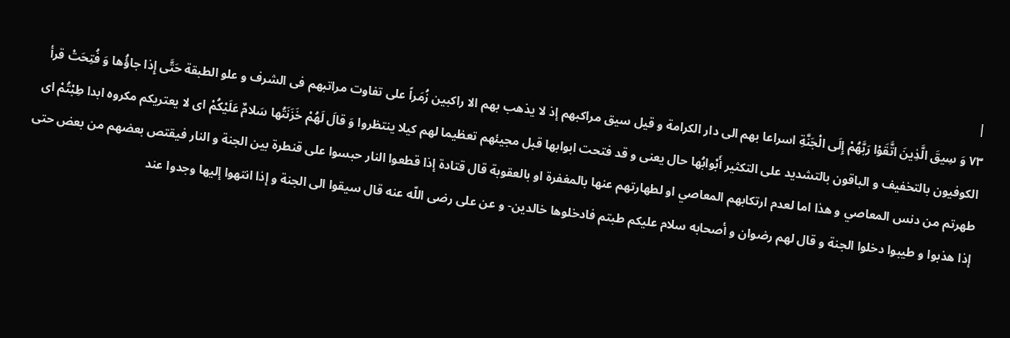|
٧٣ وَ سِيقَ الَّذِينَ اتَّقَوْا رَبَّهُمْ إِلَى الْجَنَّةِ اسراعا بهم الى دار الكرامة و قيل سيق مراكبهم إذ لا يذهب بهم الا راكبين زُمَراً على تفاوت مراتبهم فى الشرف و علو الطبقة حَتَّى إِذا جاؤُها وَ فُتِحَتْ قرأ الكوفيون بالتخفيف و الباقون بالتشديد على التكثير أَبْوابُها حال يعنى و قد فتحت ابوابها قبل مجيئهم تعظيما لهم كيلا ينتظروا وَ قالَ لَهُمْ خَزَنَتُها سَلامٌ عَلَيْكُمْ اى لا يعتريكم مكروه ابدا طِبْتُمْ اى طهرتم من دنس المعاصي و هذا اما لعدم ارتكابهم المعاصي او لطهارتهم عنها بالمغفرة او بالعقوبة قال قتادة إذا قطعوا النار حبسوا على قنطرة بين الجنة و النار فيقتص بعضهم من بعض حتى إذا هذبوا و طيبوا دخلوا الجنة و قال لهم رضوان و أصحابه سلام عليكم طبتم فادخلوها خالدين- و عن على رضى اللّه عنه قال سيقوا الى الجنة و إذا انتهوا إليها وجدوا عند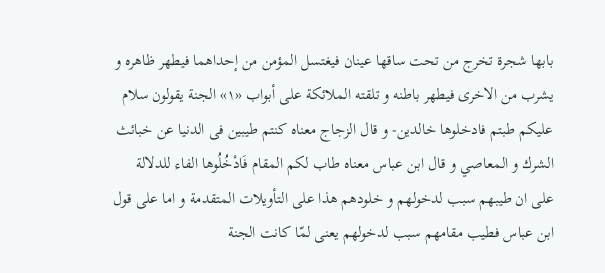بابها شجرة تخرج من تحت ساقها عينان فيغتسل المؤمن من إحداهما فيطهر ظاهره و يشرب من الاخرى فيطهر باطنه و تلقته الملائكة على أبواب «١» الجنة يقولون سلام عليكم طبتم فادخلوها خالدين- و قال الزجاج معناه كنتم طيبين فى الدنيا عن خبائث الشرك و المعاصي و قال ابن عباس معناه طاب لكم المقام فَادْخُلُوها الفاء للدلالة على ان طيبهم سبب لدخولهم و خلودهم هذا على التأويلات المتقدمة و اما على قول ابن عباس فطيب مقامهم سبب لدخولهم يعنى لمّا كانت الجنة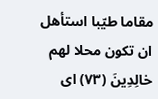مقاما طيّبا استأهل ان تكون محلا لهم خالِدِينَ (٧٣) اى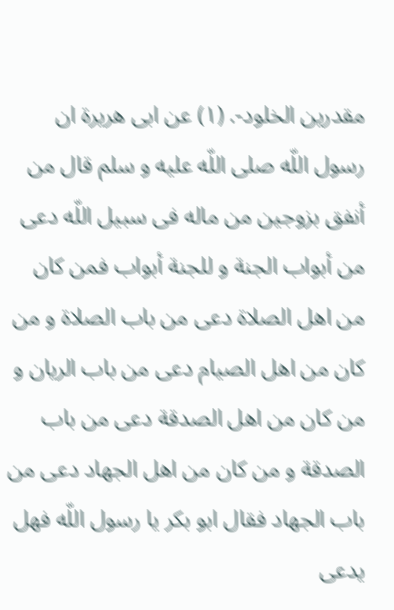مقدرين الخلود-. (١) عن ابى هريرة ان رسول اللّه صلى اللّه عليه و سلم قال من أنفق بزوجين من ماله فى سبيل اللّه دعى من أبواب الجنة و للجنة أبواب فمن كان من اهل الصلاة دعى من باب الصلاة و من كان من اهل الصيام دعى من باب الريان و من كان من اهل الصدقة دعى من باب الصدقة و من كان من اهل الجهاد دعى من باب الجهاد فقال ابو بكر يا رسول اللّه فهل يدعى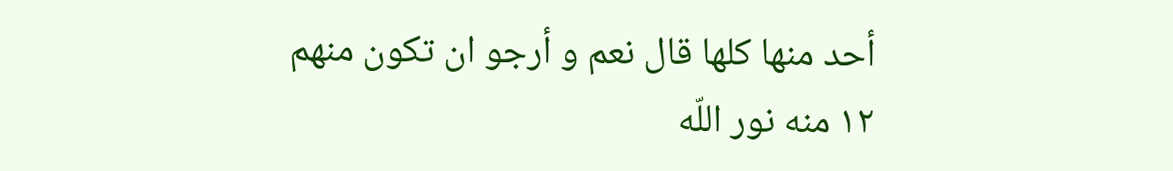أحد منها كلها قال نعم و أرجو ان تكون منهم ١٢ منه نور اللّه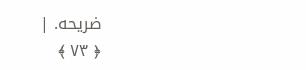ضريحه. |
﴿ ٧٣ ﴾